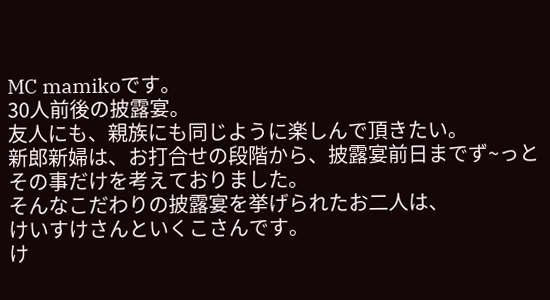MC mamikoです。
30人前後の披露宴。
友人にも、親族にも同じように楽しんで頂きたい。
新郎新婦は、お打合せの段階から、披露宴前日までず~っとその事だけを考えておりました。
そんなこだわりの披露宴を挙げられたお二人は、
けいすけさんといくこさんです。
け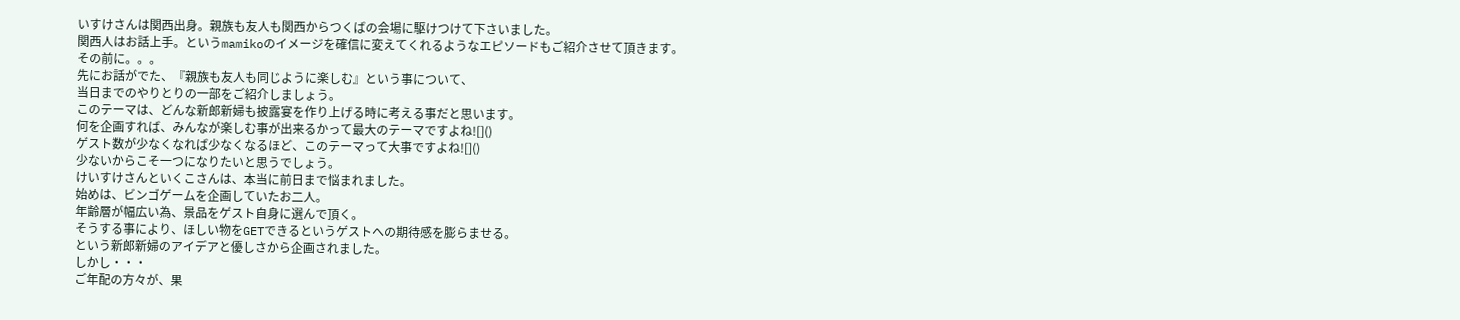いすけさんは関西出身。親族も友人も関西からつくばの会場に駆けつけて下さいました。
関西人はお話上手。というmamikoのイメージを確信に変えてくれるようなエピソードもご紹介させて頂きます。
その前に。。。
先にお話がでた、『親族も友人も同じように楽しむ』という事について、
当日までのやりとりの一部をご紹介しましょう。
このテーマは、どんな新郎新婦も披露宴を作り上げる時に考える事だと思います。
何を企画すれば、みんなが楽しむ事が出来るかって最大のテーマですよね![]()
ゲスト数が少なくなれば少なくなるほど、このテーマって大事ですよね![]()
少ないからこそ一つになりたいと思うでしょう。
けいすけさんといくこさんは、本当に前日まで悩まれました。
始めは、ビンゴゲームを企画していたお二人。
年齢層が幅広い為、景品をゲスト自身に選んで頂く。
そうする事により、ほしい物をGETできるというゲストへの期待感を膨らませる。
という新郎新婦のアイデアと優しさから企画されました。
しかし・・・
ご年配の方々が、果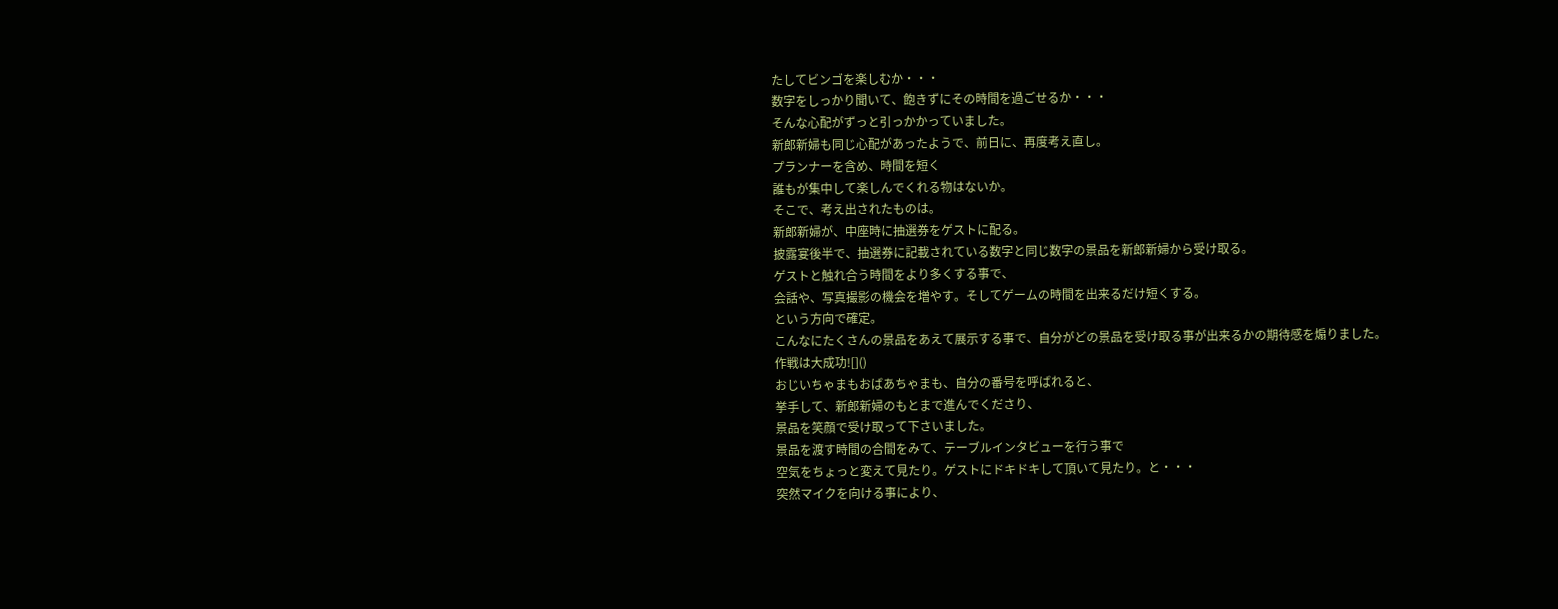たしてビンゴを楽しむか・・・
数字をしっかり聞いて、飽きずにその時間を過ごせるか・・・
そんな心配がずっと引っかかっていました。
新郎新婦も同じ心配があったようで、前日に、再度考え直し。
プランナーを含め、時間を短く
誰もが集中して楽しんでくれる物はないか。
そこで、考え出されたものは。
新郎新婦が、中座時に抽選券をゲストに配る。
披露宴後半で、抽選券に記載されている数字と同じ数字の景品を新郎新婦から受け取る。
ゲストと触れ合う時間をより多くする事で、
会話や、写真撮影の機会を増やす。そしてゲームの時間を出来るだけ短くする。
という方向で確定。
こんなにたくさんの景品をあえて展示する事で、自分がどの景品を受け取る事が出来るかの期待感を煽りました。
作戦は大成功![]()
おじいちゃまもおばあちゃまも、自分の番号を呼ばれると、
挙手して、新郎新婦のもとまで進んでくださり、
景品を笑顔で受け取って下さいました。
景品を渡す時間の合間をみて、テーブルインタビューを行う事で
空気をちょっと変えて見たり。ゲストにドキドキして頂いて見たり。と・・・
突然マイクを向ける事により、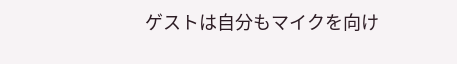ゲストは自分もマイクを向け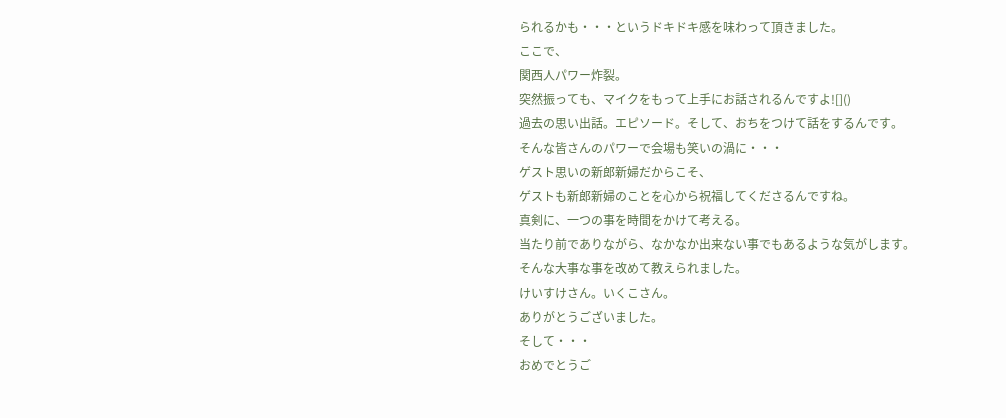られるかも・・・というドキドキ感を味わって頂きました。
ここで、
関西人パワー炸裂。
突然振っても、マイクをもって上手にお話されるんですよ![]()
過去の思い出話。エピソード。そして、おちをつけて話をするんです。
そんな皆さんのパワーで会場も笑いの渦に・・・
ゲスト思いの新郎新婦だからこそ、
ゲストも新郎新婦のことを心から祝福してくださるんですね。
真剣に、一つの事を時間をかけて考える。
当たり前でありながら、なかなか出来ない事でもあるような気がします。
そんな大事な事を改めて教えられました。
けいすけさん。いくこさん。
ありがとうございました。
そして・・・
おめでとうご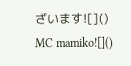ざいます![]()
MC mamiko![]()